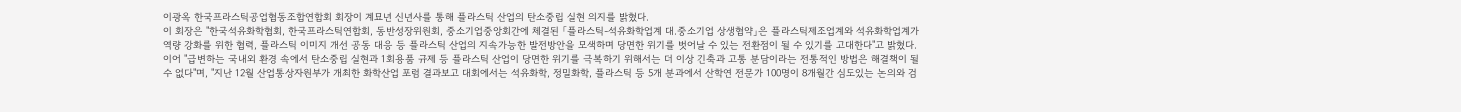이광옥 한국프라스틱공업협동조합연합회 회장이 계묘년 신년사를 통해 플라스틱 산업의 탄소중립 실현 의지를 밝혔다.
이 회장은 "한국석유화학협회, 한국프라스틱연합회, 동반성장위원회, 중소기업중앙회간에 체결된 「플라스틱-석유화학업계 대.중소기업 상생협약」은 플라스틱제조업계와 석유화학업계가 역량 강화를 위한 협력, 플라스틱 이미지 개선 공동 대응 등 플라스틱 산업의 지속가능한 발전방안을 모색하며 당면한 위기를 벗어날 수 있는 전환점이 될 수 있기를 고대한다"고 밝혔다.
이어 "급변하는 국내외 환경 속에서 탄소중립 실현과 1회용품 규제 등 플라스틱 산업이 당면한 위기를 극복하기 위해서는 더 이상 긴축과 고통 분담이라는 전통적인 방법은 해결책이 될 수 없다"며, "지난 12월 산업통상자원부가 개최한 화학산업 포럼 결과보고 대회에서는 석유화학, 정밀화학, 플라스틱 등 5개 분과에서 산학연 전문가 100명이 8개월간 심도있는 논의와 검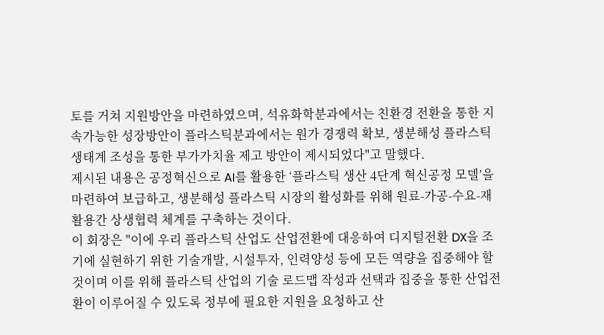토를 거쳐 지원방안을 마련하였으며, 석유화학분과에서는 친환경 전환을 통한 지속가능한 성장방안이 플라스틱분과에서는 원가 경쟁력 확보, 생분해성 플라스틱 생태계 조성을 통한 부가가치율 제고 방안이 제시되었다"고 말했다.
제시된 내용은 공정혁신으로 AI를 활용한 ‘플라스틱 생산 4단계 혁신공정 모델’을 마련하여 보급하고, 생분해성 플라스틱 시장의 활성화를 위해 원료-가공-수요-재활용간 상생협력 체계를 구축하는 것이다.
이 회장은 "이에 우리 플라스틱 산업도 산업전환에 대응하여 디지털전환 DX을 조기에 실현하기 위한 기술개발, 시설투자, 인력양성 등에 모든 역량을 집중해야 할 것이며 이를 위해 플라스틱 산업의 기술 로드맵 작성과 선택과 집중을 통한 산업전환이 이루어질 수 있도록 정부에 필요한 지원을 요청하고 산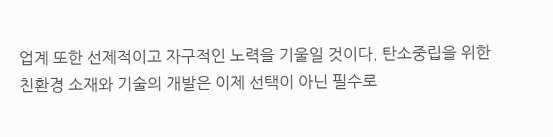업계 또한 선제적이고 자구적인 노력을 기울일 것이다. 탄소중립을 위한 친환경 소재와 기술의 개발은 이제 선택이 아닌 필수로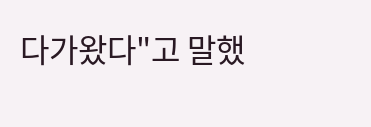다가왔다"고 말했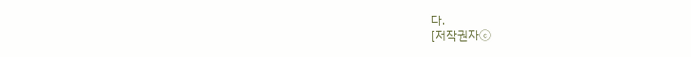다.
[저작권자ⓒ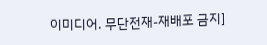이미디어. 무단전재-재배포 금지]